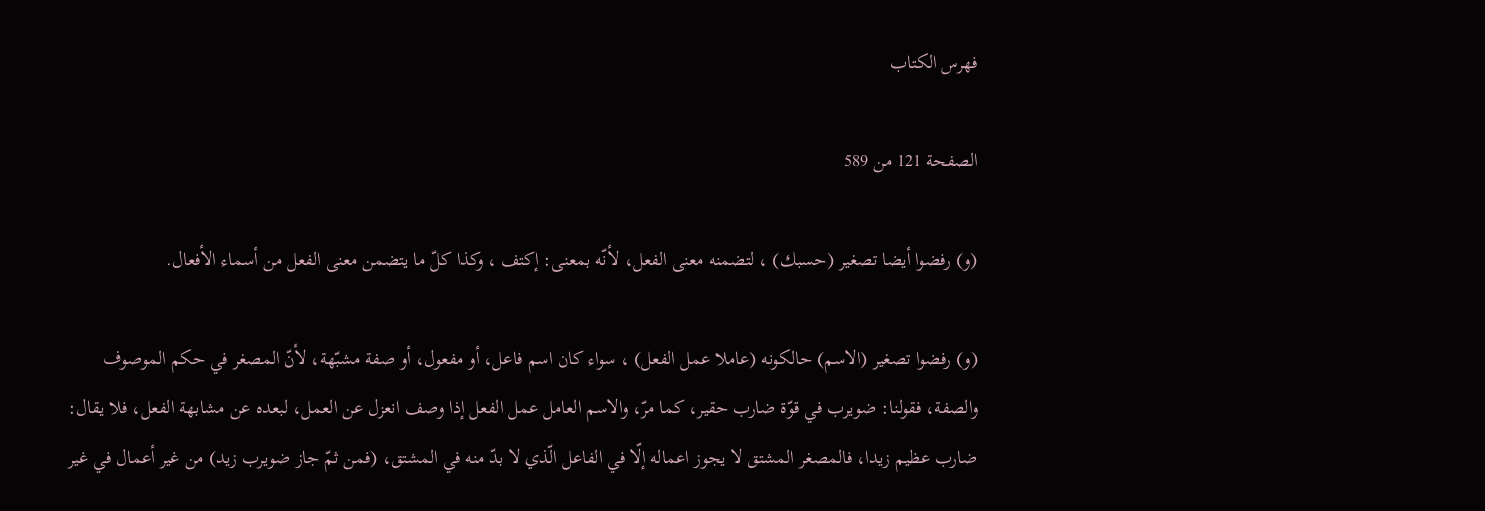فهرس الكتاب

الصفحة 121 من 589

(و) رفضوا أيضا تصغير (حسبك) ، لتضمنه معنى الفعل، لأنّه بمعنى: إكتف ، وكذا كلّ ما يتضمن معنى الفعل من أسماء الأفعال.

(و) رفضوا تصغير (الاسم) حالكونه (عاملا عمل الفعل) ، سواء كان اسم فاعل، أو مفعول، أو صفة مشبّهة، لأنّ المصغر في حكم الموصوف والصفة، فقولنا: ضويرب في قوّة ضارب حقير، كما مرّ، والاسم العامل عمل الفعل إذا وصف انعزل عن العمل، لبعده عن مشابهة الفعل، فلا يقال: ضارب عظيم زيدا، فالمصغر المشتق لا يجوز اعماله إلّا في الفاعل الّذي لا بدّ منه في المشتق، (فمن ثمّ جاز ضويرب زيد) من غير أعمال في غير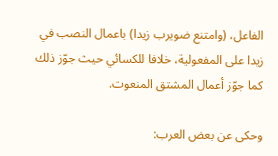الفاعل، (وامتنع ضويرب زيدا) باعمال النصب في زيدا على المفعولية، خلافا للكسائي حيث جوّز ذلك كما جوّز أعمال المشتق المنعوت.

وحكى عن بعض العرب: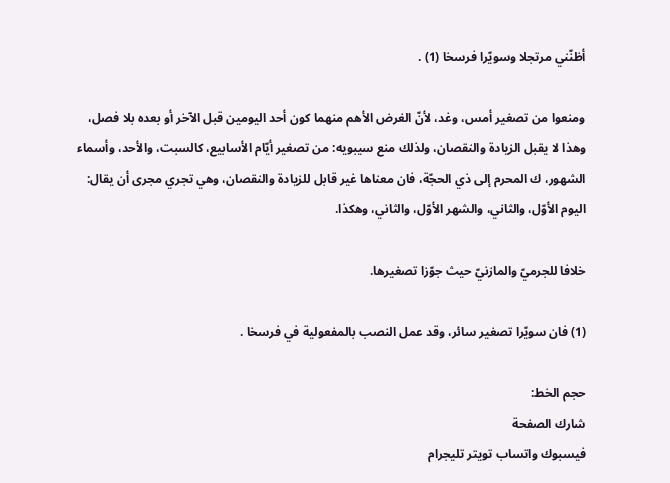أظنّني مرتجلا وسويّرا فرسخا (1) .

ومنعوا من تصغير أمس، وغد، لأنّ الغرض الأهم منهما كون أحد اليومين قبل الآخر أو بعده بلا فصل، وهذا لا يقبل الزيادة والنقصان، ولذلك منع سيبويه: من تصغير أيّام الأسابيع، كالسبت، والأحد، وأسماء الشهور، ك المحرم إلى ذي الحجّة، فان معناها غير قابل للزيادة والنقصان، وهي تجري مجرى أن يقال: اليوم الأوّل، والثاني، والشهر الأوّل، والثاني، وهكذا.

خلافا للجرميّ والمازنيّ حيث جوّزا تصغيرها.

(1) فان سويّرا تصغير سائر، وقد عمل النصب بالمفعولية في فرسخا .

حجم الخط:
شارك الصفحة
فيسبوك واتساب تويتر تليجرام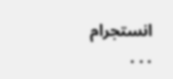انستجرام
. . .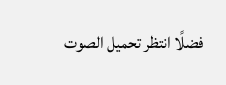فضلًا انتظر تحميل الصوت